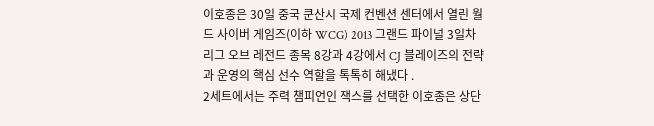이호종은 30일 중국 쿤산시 국제 컨벤션 센터에서 열린 월드 사이버 게임즈(이하 WCG) 2013 그랜드 파이널 3일차 리그 오브 레전드 종목 8강과 4강에서 CJ 블레이즈의 전략과 운영의 핵심 선수 역할을 톡톡히 해냈다 .
2세트에서는 주력 챔피언인 잭스를 선택한 이호종은 상단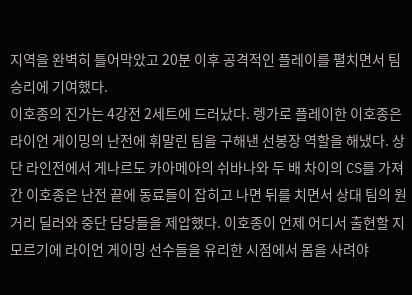지역을 완벽히 틀어막았고 20분 이후 공격적인 플레이를 펼치면서 팀 승리에 기여했다.
이호종의 진가는 4강전 2세트에 드러났다. 렝가로 플레이한 이호종은 라이언 게이밍의 난전에 휘말린 팀을 구해낸 선봉장 역할을 해냈다. 상단 라인전에서 게나르도 카아메아의 쉬바나와 두 배 차이의 CS를 가져간 이호종은 난전 끝에 동료들이 잡히고 나면 뒤를 치면서 상대 팀의 원거리 딜러와 중단 담당들을 제압했다. 이호종이 언제 어디서 출현할 지 모르기에 라이언 게이밍 선수들을 유리한 시점에서 몸을 사려야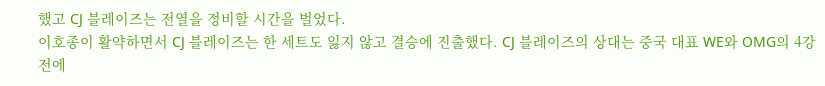했고 CJ 블레이즈는 전열을 정비할 시간을 벌었다.
이호종이 활약하면서 CJ 블레이즈는 한 세트도 잃지 않고 결승에 진출했다. CJ 블레이즈의 상대는 중국 대표 WE와 OMG의 4강전에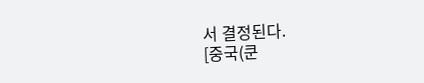서 결정된다.
[중국(쿤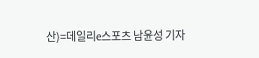산)=데일리e스포츠 남윤성 기자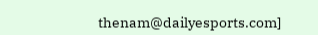thenam@dailyesports.com]